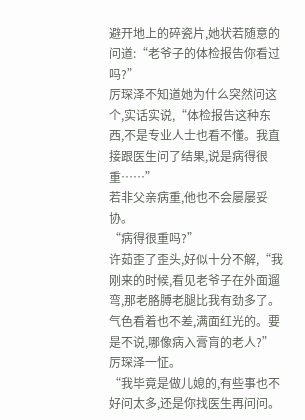避开地上的碎瓷片,她状若随意的问道:“老爷子的体检报告你看过吗?”
厉琛泽不知道她为什么突然问这个,实话实说,“体检报告这种东西,不是专业人士也看不懂。我直接跟医生问了结果,说是病得很重……”
若非父亲病重,他也不会屡屡妥协。
“病得很重吗?”
许茹歪了歪头,好似十分不解,“我刚来的时候,看见老爷子在外面遛弯,那老胳膊老腿比我有劲多了。气色看着也不差,满面红光的。要是不说,哪像病入膏肓的老人?”
厉琛泽一怔。
“我毕竟是做儿媳的,有些事也不好问太多,还是你找医生再问问。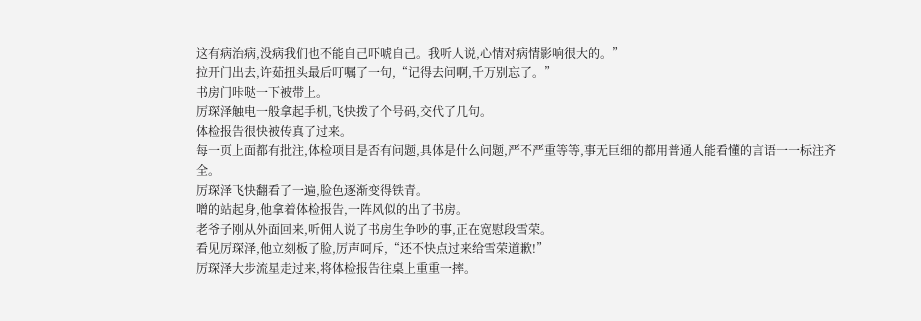这有病治病,没病我们也不能自己吓唬自己。我听人说,心情对病情影响很大的。”
拉开门出去,许茹扭头最后叮嘱了一句,“记得去问啊,千万别忘了。”
书房门咔哒一下被带上。
厉琛泽触电一般拿起手机,飞快拨了个号码,交代了几句。
体检报告很快被传真了过来。
每一页上面都有批注,体检项目是否有问题,具体是什么问题,严不严重等等,事无巨细的都用普通人能看懂的言语一一标注齐全。
厉琛泽飞快翻看了一遍,脸色逐渐变得铁青。
噌的站起身,他拿着体检报告,一阵风似的出了书房。
老爷子刚从外面回来,听佣人说了书房生争吵的事,正在宽慰段雪荣。
看见厉琛泽,他立刻板了脸,厉声呵斥,“还不快点过来给雪荣道歉!”
厉琛泽大步流星走过来,将体检报告往桌上重重一摔。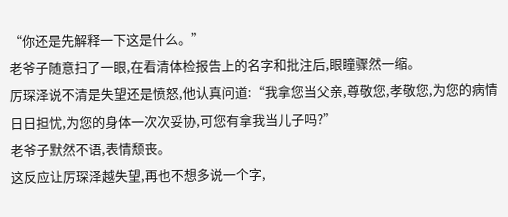“你还是先解释一下这是什么。”
老爷子随意扫了一眼,在看清体检报告上的名字和批注后,眼瞳骤然一缩。
厉琛泽说不清是失望还是愤怒,他认真问道:“我拿您当父亲,尊敬您,孝敬您,为您的病情日日担忧,为您的身体一次次妥协,可您有拿我当儿子吗?”
老爷子默然不语,表情颓丧。
这反应让厉琛泽越失望,再也不想多说一个字,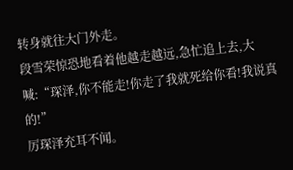转身就往大门外走。
段雪荣惊恐地看着他越走越远,急忙追上去,大喊:“琛泽,你不能走!你走了我就死给你看!我说真的!”
厉琛泽充耳不闻。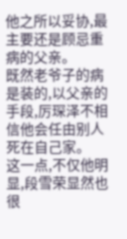他之所以妥协,最主要还是顾忌重病的父亲。
既然老爷子的病是装的,以父亲的手段,厉琛泽不相信他会任由别人死在自己家。
这一点,不仅他明显,段雪荣显然也很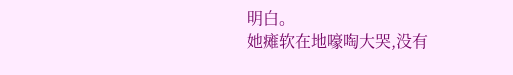明白。
她瘫软在地嚎啕大哭,没有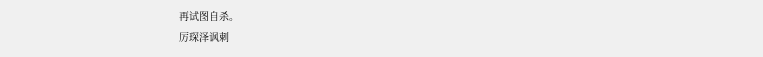再试图自杀。
厉琛泽讽刺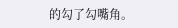的勾了勾嘴角。